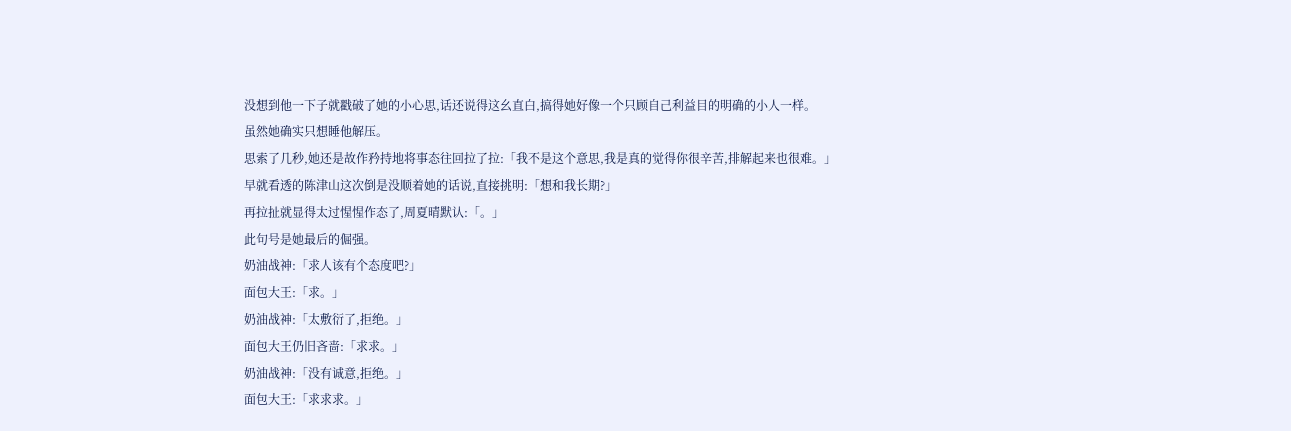没想到他一下子就戳破了她的小心思,话还说得这幺直白,搞得她好像一个只顾自己利益目的明确的小人一样。
虽然她确实只想睡他解压。
思索了几秒,她还是故作矜持地将事态往回拉了拉:「我不是这个意思,我是真的觉得你很辛苦,排解起来也很难。」
早就看透的陈津山这次倒是没顺着她的话说,直接挑明:「想和我长期?」
再拉扯就显得太过惺惺作态了,周夏晴默认:「。」
此句号是她最后的倔强。
奶油战神:「求人该有个态度吧?」
面包大王:「求。」
奶油战神:「太敷衍了,拒绝。」
面包大王仍旧吝啬:「求求。」
奶油战神:「没有诚意,拒绝。」
面包大王:「求求求。」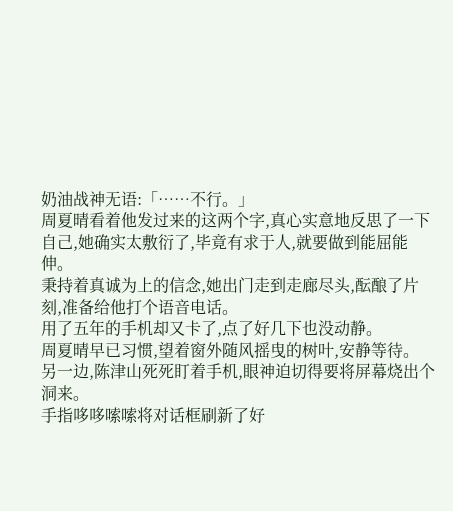奶油战神无语:「……不行。」
周夏晴看着他发过来的这两个字,真心实意地反思了一下自己,她确实太敷衍了,毕竟有求于人,就要做到能屈能伸。
秉持着真诚为上的信念,她出门走到走廊尽头,酝酿了片刻,准备给他打个语音电话。
用了五年的手机却又卡了,点了好几下也没动静。
周夏晴早已习惯,望着窗外随风摇曳的树叶,安静等待。
另一边,陈津山死死盯着手机,眼神迫切得要将屏幕烧出个洞来。
手指哆哆嗦嗦将对话框刷新了好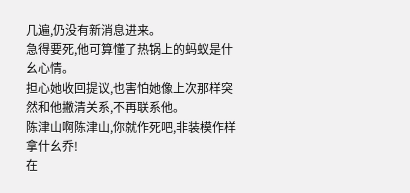几遍,仍没有新消息进来。
急得要死,他可算懂了热锅上的蚂蚁是什幺心情。
担心她收回提议,也害怕她像上次那样突然和他撇清关系,不再联系他。
陈津山啊陈津山,你就作死吧,非装模作样拿什幺乔!
在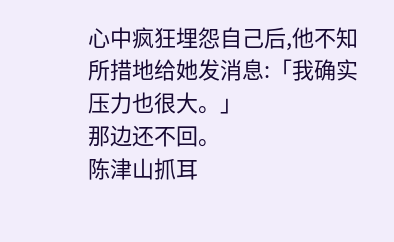心中疯狂埋怨自己后,他不知所措地给她发消息:「我确实压力也很大。」
那边还不回。
陈津山抓耳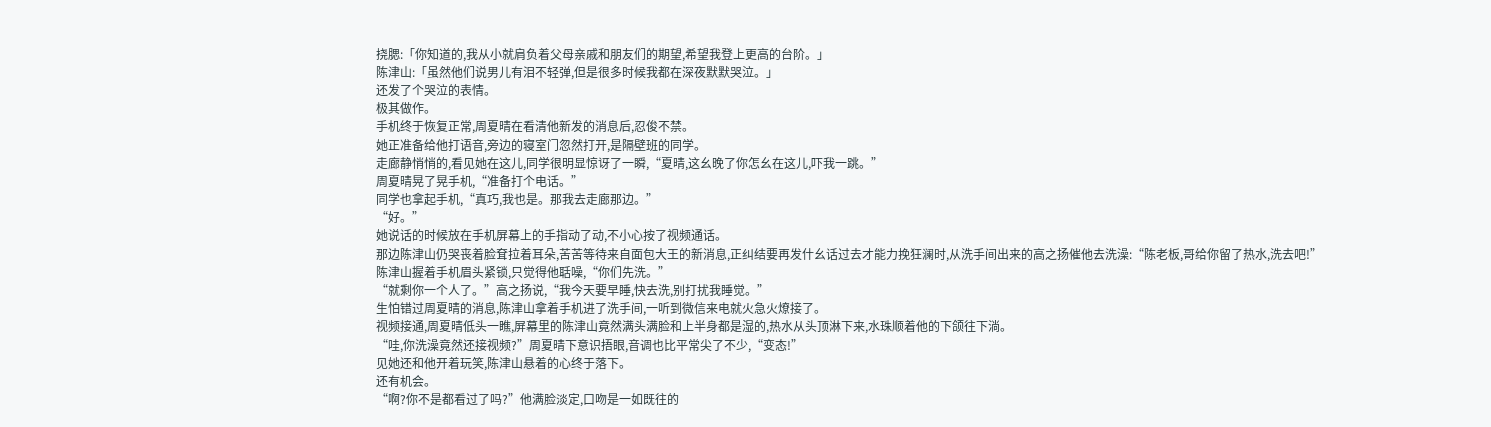挠腮:「你知道的,我从小就肩负着父母亲戚和朋友们的期望,希望我登上更高的台阶。」
陈津山:「虽然他们说男儿有泪不轻弹,但是很多时候我都在深夜默默哭泣。」
还发了个哭泣的表情。
极其做作。
手机终于恢复正常,周夏晴在看清他新发的消息后,忍俊不禁。
她正准备给他打语音,旁边的寝室门忽然打开,是隔壁班的同学。
走廊静悄悄的,看见她在这儿,同学很明显惊讶了一瞬,“夏晴,这幺晚了你怎幺在这儿,吓我一跳。”
周夏晴晃了晃手机,“准备打个电话。”
同学也拿起手机,“真巧,我也是。那我去走廊那边。”
“好。”
她说话的时候放在手机屏幕上的手指动了动,不小心按了视频通话。
那边陈津山仍哭丧着脸耷拉着耳朵,苦苦等待来自面包大王的新消息,正纠结要再发什幺话过去才能力挽狂澜时,从洗手间出来的高之扬催他去洗澡:“陈老板,哥给你留了热水,洗去吧!”
陈津山握着手机眉头紧锁,只觉得他聒噪,“你们先洗。”
“就剩你一个人了。”高之扬说,“我今天要早睡,快去洗,别打扰我睡觉。”
生怕错过周夏晴的消息,陈津山拿着手机进了洗手间,一听到微信来电就火急火燎接了。
视频接通,周夏晴低头一瞧,屏幕里的陈津山竟然满头满脸和上半身都是湿的,热水从头顶淋下来,水珠顺着他的下颌往下淌。
“哇,你洗澡竟然还接视频?”周夏晴下意识捂眼,音调也比平常尖了不少,“变态!”
见她还和他开着玩笑,陈津山悬着的心终于落下。
还有机会。
“啊?你不是都看过了吗?”他满脸淡定,口吻是一如既往的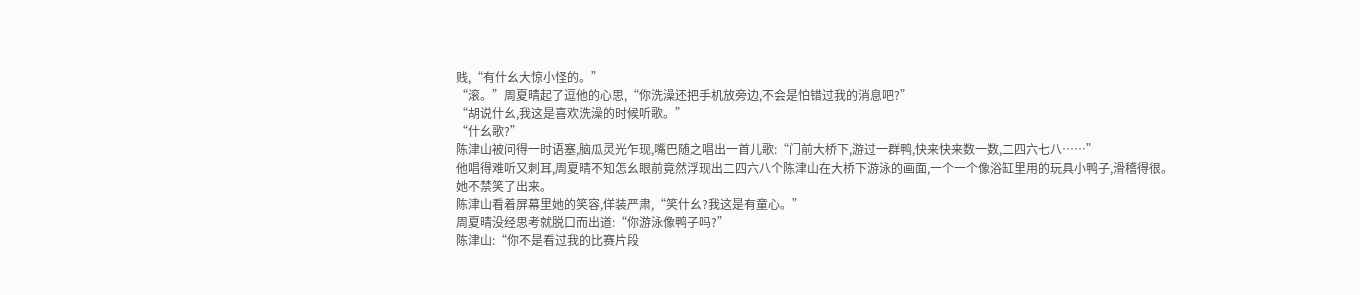贱,“有什幺大惊小怪的。”
“滚。”周夏晴起了逗他的心思,“你洗澡还把手机放旁边,不会是怕错过我的消息吧?”
“胡说什幺,我这是喜欢洗澡的时候听歌。”
“什幺歌?”
陈津山被问得一时语塞,脑瓜灵光乍现,嘴巴随之唱出一首儿歌:“门前大桥下,游过一群鸭,快来快来数一数,二四六七八……”
他唱得难听又刺耳,周夏晴不知怎幺眼前竟然浮现出二四六八个陈津山在大桥下游泳的画面,一个一个像浴缸里用的玩具小鸭子,滑稽得很。
她不禁笑了出来。
陈津山看着屏幕里她的笑容,佯装严肃,“笑什幺?我这是有童心。”
周夏晴没经思考就脱口而出道:“你游泳像鸭子吗?”
陈津山:“你不是看过我的比赛片段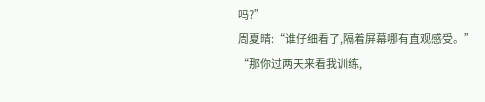吗?”
周夏晴:“谁仔细看了,隔着屏幕哪有直观感受。”
“那你过两天来看我训练,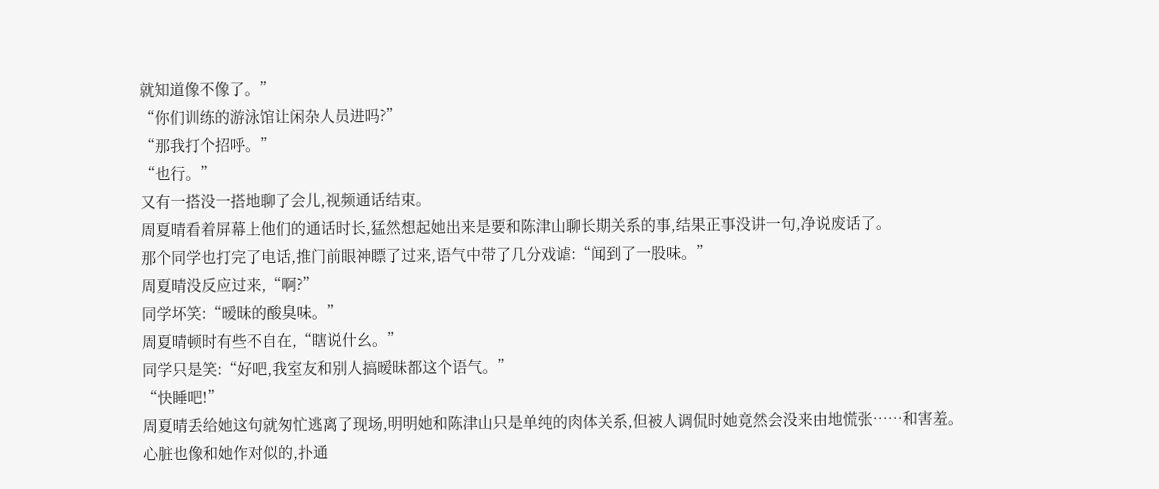就知道像不像了。”
“你们训练的游泳馆让闲杂人员进吗?”
“那我打个招呼。”
“也行。”
又有一搭没一搭地聊了会儿,视频通话结束。
周夏晴看着屏幕上他们的通话时长,猛然想起她出来是要和陈津山聊长期关系的事,结果正事没讲一句,净说废话了。
那个同学也打完了电话,推门前眼神瞟了过来,语气中带了几分戏谑:“闻到了一股味。”
周夏晴没反应过来,“啊?”
同学坏笑:“暧昧的酸臭味。”
周夏晴顿时有些不自在,“瞎说什幺。”
同学只是笑:“好吧,我室友和别人搞暧昧都这个语气。”
“快睡吧!”
周夏晴丢给她这句就匆忙逃离了现场,明明她和陈津山只是单纯的肉体关系,但被人调侃时她竟然会没来由地慌张……和害羞。
心脏也像和她作对似的,扑通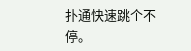扑通快速跳个不停。